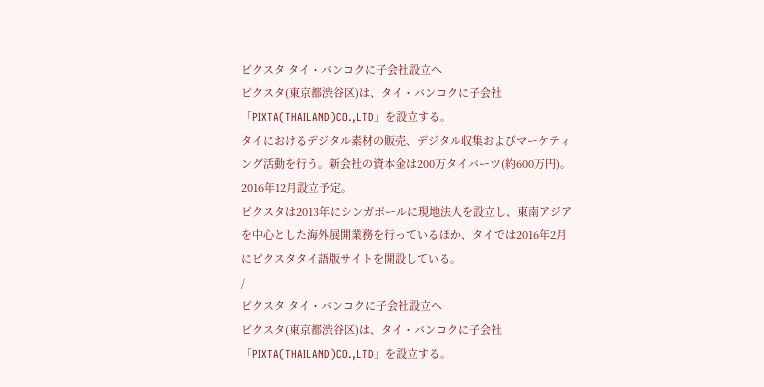ピクスタ タイ・バンコクに子会社設立へ
ピクスタ(東京都渋谷区)は、タイ・バンコクに子会社「PIXTA(THAILAND)CO.,LTD」を設立する。
タイにおけるデジタル素材の販売、デジタル収集およびマーケティング活動を行う。新会社の資本金は200万タイバーツ(約600万円)。2016年12月設立予定。
ピクスタは2013年にシンガポールに現地法人を設立し、東南アジアを中心とした海外展開業務を行っているほか、タイでは2016年2月にピクスタタイ語版サイトを開設している。
/
ピクスタ タイ・バンコクに子会社設立へ
ピクスタ(東京都渋谷区)は、タイ・バンコクに子会社「PIXTA(THAILAND)CO.,LTD」を設立する。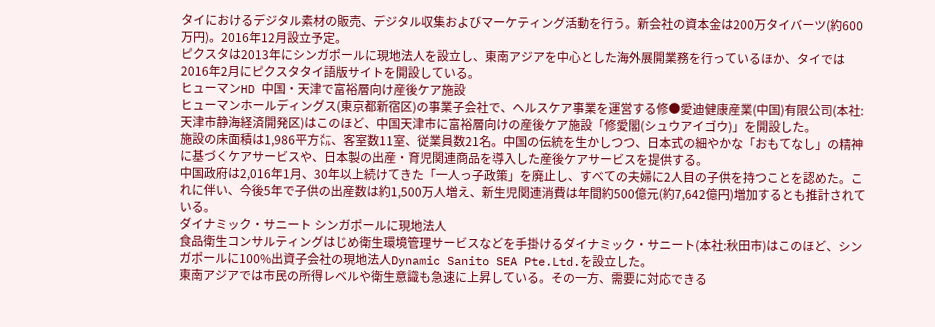タイにおけるデジタル素材の販売、デジタル収集およびマーケティング活動を行う。新会社の資本金は200万タイバーツ(約600万円)。2016年12月設立予定。
ピクスタは2013年にシンガポールに現地法人を設立し、東南アジアを中心とした海外展開業務を行っているほか、タイでは2016年2月にピクスタタイ語版サイトを開設している。
ヒューマンHD 中国・天津で富裕層向け産後ケア施設
ヒューマンホールディングス(東京都新宿区)の事業子会社で、ヘルスケア事業を運営する修●愛迪健康産業(中国)有限公司(本社:天津市静海経済開発区)はこのほど、中国天津市に富裕層向けの産後ケア施設「修愛閣(シュウアイゴウ)」を開設した。
施設の床面積は1,986平方㍍、客室数11室、従業員数21名。中国の伝統を生かしつつ、日本式の細やかな「おもてなし」の精神に基づくケアサービスや、日本製の出産・育児関連商品を導入した産後ケアサービスを提供する。
中国政府は2,016年1月、30年以上続けてきた「一人っ子政策」を廃止し、すべての夫婦に2人目の子供を持つことを認めた。これに伴い、今後5年で子供の出産数は約1,500万人増え、新生児関連消費は年間約500億元(約7,642億円)増加するとも推計されている。
ダイナミック・サニート シンガポールに現地法人
食品衛生コンサルティングはじめ衛生環境管理サービスなどを手掛けるダイナミック・サニート(本社:秋田市)はこのほど、シンガポールに100%出資子会社の現地法人Dynamic Sanito SEA Pte.Ltd.を設立した。
東南アジアでは市民の所得レベルや衛生意識も急速に上昇している。その一方、需要に対応できる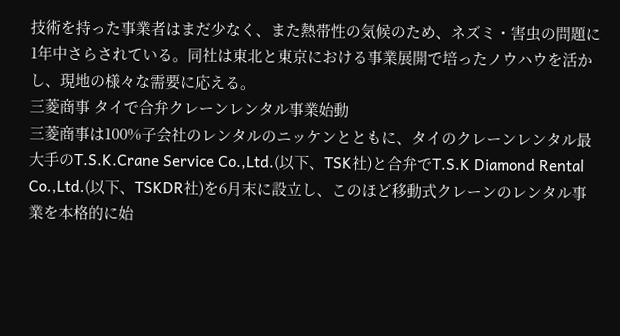技術を持った事業者はまだ少なく、また熱帯性の気候のため、ネズミ・害虫の問題に1年中さらされている。同社は東北と東京における事業展開で培ったノウハウを活かし、現地の様々な需要に応える。
三菱商事 タイで合弁クレーンレンタル事業始動
三菱商事は100%子会社のレンタルのニッケンとともに、タイのクレーンレンタル最大手のT.S.K.Crane Service Co.,Ltd.(以下、TSK社)と合弁でT.S.K Diamond Rental Co.,Ltd.(以下、TSKDR社)を6月末に設立し、このほど移動式クレーンのレンタル事業を本格的に始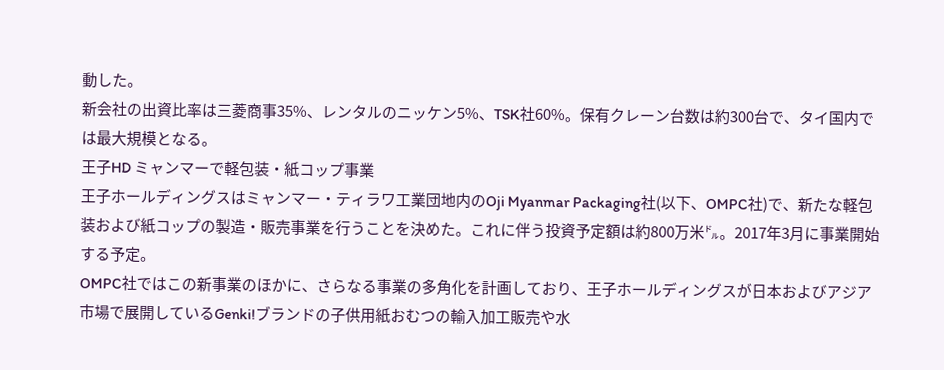動した。
新会社の出資比率は三菱商事35%、レンタルのニッケン5%、TSK社60%。保有クレーン台数は約300台で、タイ国内では最大規模となる。
王子HD ミャンマーで軽包装・紙コップ事業
王子ホールディングスはミャンマー・ティラワ工業団地内のOji Myanmar Packaging社(以下、OMPC社)で、新たな軽包装および紙コップの製造・販売事業を行うことを決めた。これに伴う投資予定額は約800万米㌦。2017年3月に事業開始する予定。
OMPC社ではこの新事業のほかに、さらなる事業の多角化を計画しており、王子ホールディングスが日本およびアジア市場で展開しているGenki!ブランドの子供用紙おむつの輸入加工販売や水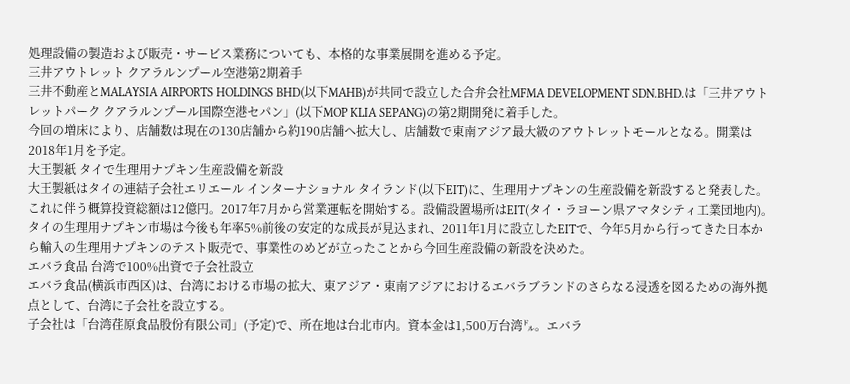処理設備の製造および販売・サービス業務についても、本格的な事業展開を進める予定。
三井アウトレット クアラルンプール空港第2期着手
三井不動産とMALAYSIA AIRPORTS HOLDINGS BHD(以下MAHB)が共同で設立した合弁会社MFMA DEVELOPMENT SDN.BHD.は「三井アウトレットパーク クアラルンプール国際空港セパン」(以下MOP KLIA SEPANG)の第2期開発に着手した。
今回の増床により、店舗数は現在の130店舗から約190店舗へ拡大し、店舗数で東南アジア最大級のアウトレットモールとなる。開業は2018年1月を予定。
大王製紙 タイで生理用ナプキン生産設備を新設
大王製紙はタイの連結子会社エリエール インターナショナル タイランド(以下EIT)に、生理用ナプキンの生産設備を新設すると発表した。これに伴う概算投資総額は12億円。2017年7月から営業運転を開始する。設備設置場所はEIT(タイ・ラヨーン県アマタシティ工業団地内)。
タイの生理用ナプキン市場は今後も年率5%前後の安定的な成長が見込まれ、2011年1月に設立したEITで、今年5月から行ってきた日本から輸入の生理用ナプキンのテスト販売で、事業性のめどが立ったことから今回生産設備の新設を決めた。
エバラ食品 台湾で100%出資で子会社設立
エバラ食品(横浜市西区)は、台湾における市場の拡大、東アジア・東南アジアにおけるエバラブランドのさらなる浸透を図るための海外拠点として、台湾に子会社を設立する。
子会社は「台湾荏原食品股份有限公司」(予定)で、所在地は台北市内。資本金は1,500万台湾㌦。エバラ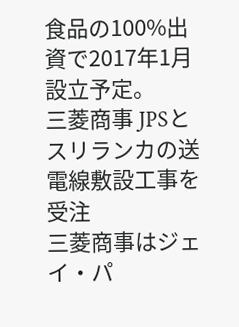食品の100%出資で2017年1月設立予定。
三菱商事 JPSとスリランカの送電線敷設工事を受注
三菱商事はジェイ・パ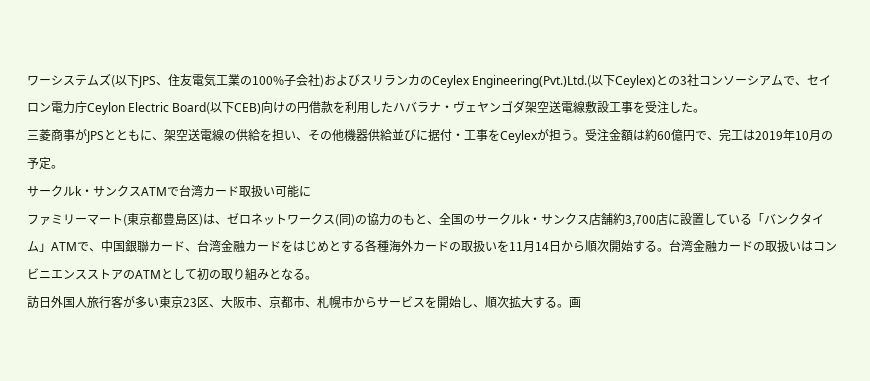ワーシステムズ(以下JPS、住友電気工業の100%子会社)およびスリランカのCeylex Engineering(Pvt.)Ltd.(以下Ceylex)との3社コンソーシアムで、セイロン電力庁Ceylon Electric Board(以下CEB)向けの円借款を利用したハバラナ・ヴェヤンゴダ架空送電線敷設工事を受注した。
三菱商事がJPSとともに、架空送電線の供給を担い、その他機器供給並びに据付・工事をCeylexが担う。受注金額は約60億円で、完工は2019年10月の予定。
サークルk・サンクスATMで台湾カード取扱い可能に
ファミリーマート(東京都豊島区)は、ゼロネットワークス(同)の協力のもと、全国のサークルk・サンクス店舗約3,700店に設置している「バンクタイム」ATMで、中国銀聯カード、台湾金融カードをはじめとする各種海外カードの取扱いを11月14日から順次開始する。台湾金融カードの取扱いはコンビニエンスストアのATMとして初の取り組みとなる。
訪日外国人旅行客が多い東京23区、大阪市、京都市、札幌市からサービスを開始し、順次拡大する。画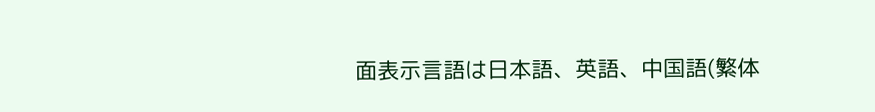面表示言語は日本語、英語、中国語(繁体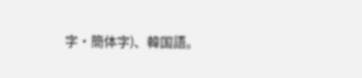字・簡体字)、韓国語。